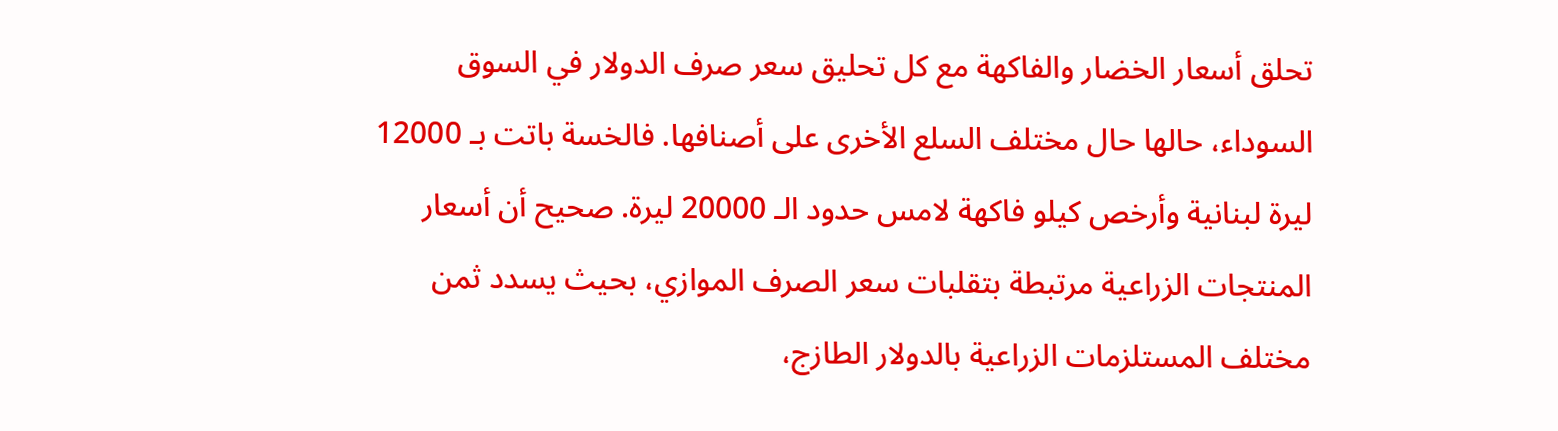تحلق أسعار الخضار والفاكهة مع كل تحليق سعر صرف الدولار في السوق السوداء، حالها حال مختلف السلع الأخرى على أصنافها. فالخسة باتت بـ 12000 ليرة لبنانية وأرخص كيلو فاكهة لامس حدود الـ 20000 ليرة. صحيح أن أسعار المنتجات الزراعية مرتبطة بتقلبات سعر الصرف الموازي، بحيث يسدد ثمن مختلف المستلزمات الزراعية بالدولار الطازج،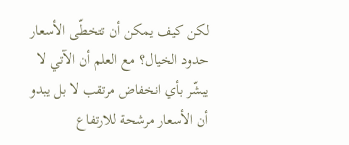لكن كيف يمكن أن تتخطّى الأسعار حدود الخيال؟ مع العلم أن الآتي لا يبشّر بأي انخفاض مرتقب لا بل يبدو أن الأسعار مرشحة للارتفاع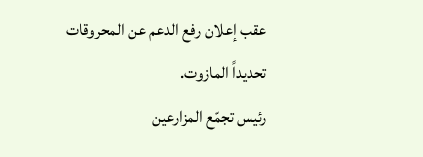عقب إعلان رفع الدعم عن المحروقات تحديداً المازوت.
رئيس تجمّع المزارعين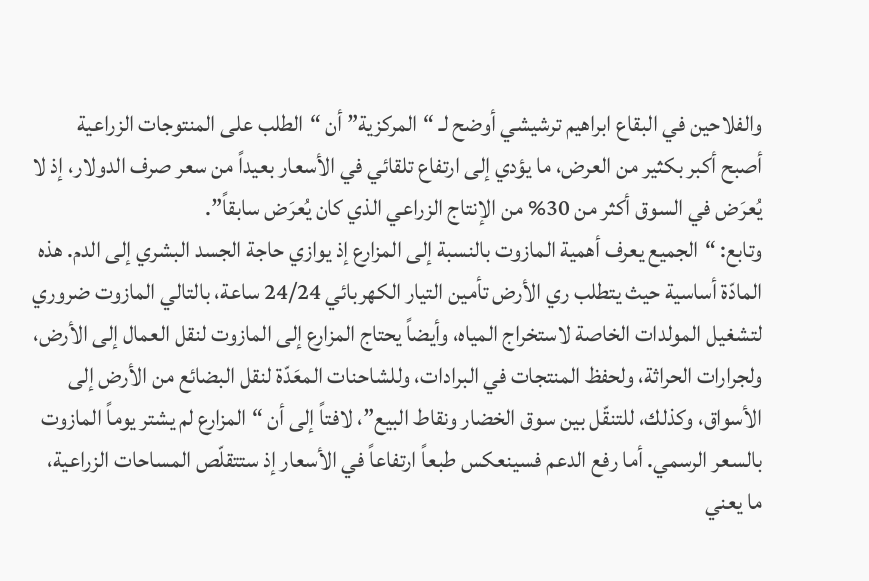والفلاحين في البقاع ابراهيم ترشيشي أوضح لـ “المركزية” أن “الطلب على المنتوجات الزراعية أصبح أكبر بكثير من العرض، ما يؤدي إلى ارتفاع تلقائي في الأسعار بعيداً من سعر صرف الدولار، إذ لا يُعرَض في السوق أكثر من 30% من الإنتاج الزراعي الذي كان يُعرَض سابقاً”.
وتابع: “الجميع يعرف أهمية المازوت بالنسبة إلى المزارع إذ يوازي حاجة الجسد البشري إلى الدم. هذه المادّة أساسية حيث يتطلب ري الأرض تأمين التيار الكهربائي 24/24 ساعة، بالتالي المازوت ضروري لتشغيل المولدات الخاصة لاستخراج المياه، وأيضاً يحتاج المزارع إلى المازوت لنقل العمال إلى الأرض، ولجرارات الحراثة، ولحفظ المنتجات في البرادات، وللشاحنات المعَدّة لنقل البضائع من الأرض إلى الأسواق، وكذلك، للتنقّل بين سوق الخضار ونقاط البيع”، لافتاً إلى أن “المزارع لم يشتر يوماً المازوت بالسعر الرسمي. أما رفع الدعم فسينعكس طبعاً ارتفاعاً في الأسعار إذ ستتقلّص المساحات الزراعية، ما يعني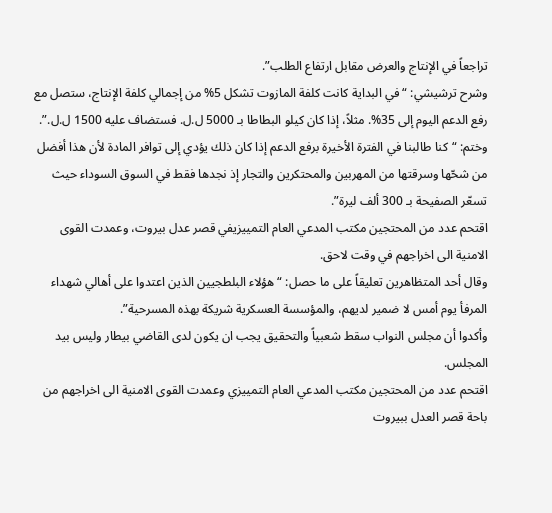تراجعاً في الإنتاج والعرض مقابل ارتفاع الطلب”.
وشرح ترشيشي: “في البداية كانت كلفة المازوت تشكل 5% من إجمالي كلفة الإنتاج، ستصل مع رفع الدعم اليوم إلى 35%. مثلاً، إذا كان كيلو البطاطا بـ 5000 ل.ل. فستضاف عليه 1500 ل.ل.”.
وختم: “كنا طالبنا في الفترة الأخيرة برفع الدعم إذا كان ذلك يؤدي إلى توافر المادة لأن هذا أفضل من شحّها وسرقتها من المهربين والمحتكرين والتجار إذ نجدها فقط في السوق السوداء حيث تسعّر الصفيحة بـ 300 ألف ليرة”.
اقتحم عدد من المحتجين مكتب المدعي العام التمييزيفي قصر عدل بيروت، وعمدت القوى الامنية الى اخراجهم في وقت لاحق.
وقال أحد المتظاهرين تعليقاً على ما حصل: “هؤلاء البلطجيين الذين اعتدوا على أهالي شهداء المرفأ يوم أمس لا ضمير لديهم، والمؤسسة العسكرية شريكة بهذه المسرحية”.
وأكدوا أن مجلس النواب سقط شعبياً والتحقيق يجب ان يكون لدى القاضي بيطار وليس بيد المجلس.
اقتحم عدد من المحتجين مكتب المدعي العام التمييزي وعمدت القوى الامنية الى اخراجهم من باحة قصر العدل ببيروت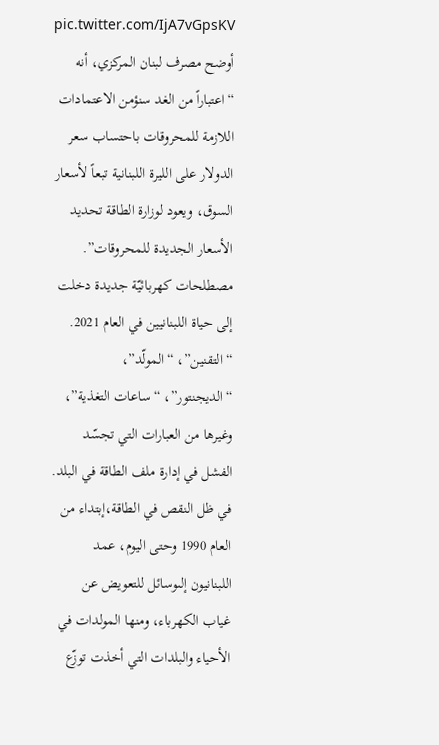pic.twitter.com/IjA7vGpsKV
أوضح مصرف لبنان المركزي، أنه “اعتباراً من الغد سنؤمن الاعتمادات اللازمة للمحروقات باحتساب سعر الدولار على الليرة اللبنانية تبعاً لأسعار السوق، ويعود لوزارة الطاقة تحديد الأسعار الجديدة للمحروقات”.
مصطلحات كهربائيّة جديدة دخلت إلى حياة اللبنانيين في العام 2021. “التقنين”، “المولّد”، “الديجنتور”، “ساعات التغذية”، وغيرها من العبارات التي تجسّد الفشل في إدارة ملف الطاقة في البلد.
في ظل النقص في الطاقة،إبتداء من العام 1990 وحتى اليوم، عمد اللبنانيون إلىوسائل للتعويض عن غياب الكهرباء، ومنها المولدات في الأحياء والبلدات التي أخذت توزّع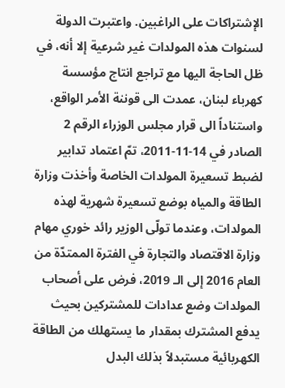الإشتراكات على الراغبين. واعتبرت الدولة لسنوات هذه المولدات غير شرعية إلا أنه، في ظل الحاجة اليها مع تراجع انتاج مؤسسة كهرباء لبنان، عمدت الى قوننة الأمر الواقع، واستناداً الى قرار مجلس الوزراء الرقم 2 الصادر في 14-11-2011، تمّ اعتماد تدابير لضبط تسعيرة المولدات الخاصة وأخذت وزارة الطاقة والمياه بوضع تسعيرة شهرية لهذه المولدات، وعندما تولّى الوزير رائد خوري مهام وزارة الاقتصاد والتجارة في الفترة الممتدّة من العام 2016 إلى الـ 2019، فرض على أصحاب المولدات وضع عدادات للمشتركين بحيث يدفع المشترك بمقدار ما يستهلك من الطاقة الكهربائية مستبدلاً بذلك البدل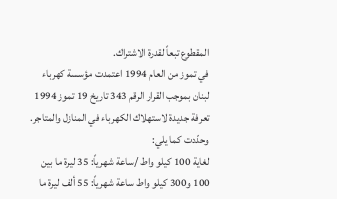المقطوع تبعاً لقدرة الاشتراك.
في تموز من العام 1994 اعتمدت مؤسسة كهرباء لبنان بموجب القرار الرقم 343 تاريخ 19 تموز 1994 تعرفة جديدة لاستهلاك الكهرباء في المنازل والمتاجر. وحدّدت كما يلي:
لغاية 100 كيلو واط /ساعة شهرياً: 35 ليرة ما بين 100 و300 كيلو واط ساعة شهرياً: 55 ألف ليرة ما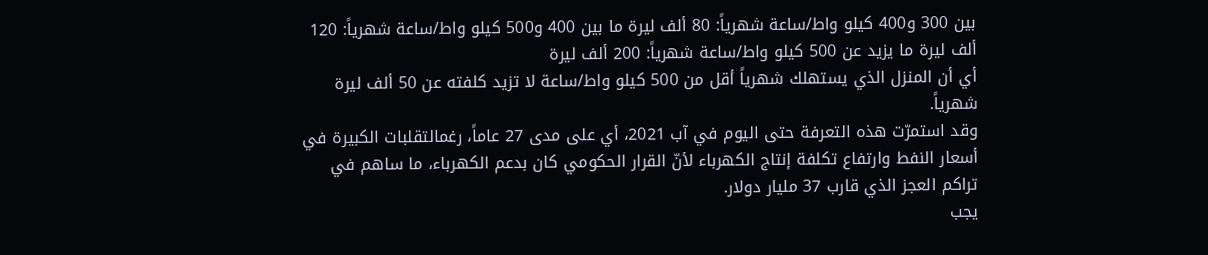بين 300 و400 كيلو واط/ساعة شهرياً: 80 ألف ليرة ما بين 400 و500 كيلو واط/ساعة شهرياً: 120 ألف ليرة ما يزيد عن 500 كيلو واط/ساعة شهرياً: 200 ألف ليرة
أي أن المنزل الذي يستهلك شهرياً أقل من 500 كيلو واط/ساعة لا تزيد كلفته عن 50 ألف ليرة شهرياً.
وقد استمرّت هذه التعرفة حتى اليوم في آب 2021، أي على مدى 27 عاماً، رغمالتقلبات الكبيرة في أسعار النفط وارتفاع تكلفة إنتاج الكهرباء لأنّ القرار الحكومي كان بدعم الكهرباء، ما ساهم في تراكم العجز الذي قارب 37 مليار دولار.
يجب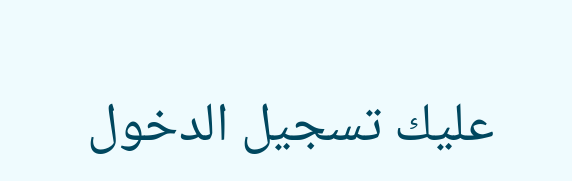عليك تسجيل الدخول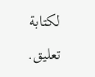لكتابة تعليق.